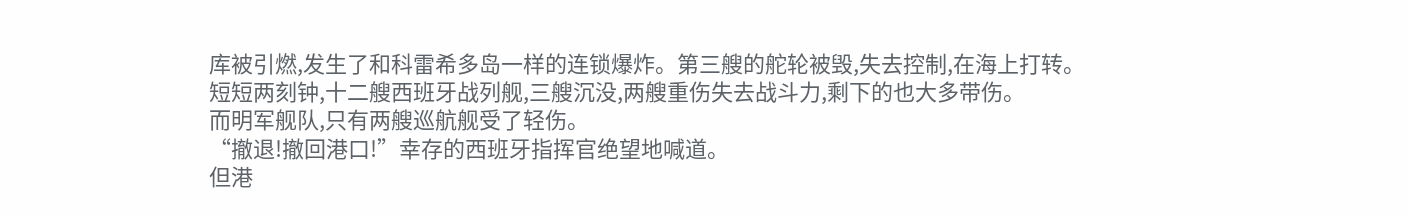库被引燃,发生了和科雷希多岛一样的连锁爆炸。第三艘的舵轮被毁,失去控制,在海上打转。
短短两刻钟,十二艘西班牙战列舰,三艘沉没,两艘重伤失去战斗力,剩下的也大多带伤。
而明军舰队,只有两艘巡航舰受了轻伤。
“撤退!撤回港口!”幸存的西班牙指挥官绝望地喊道。
但港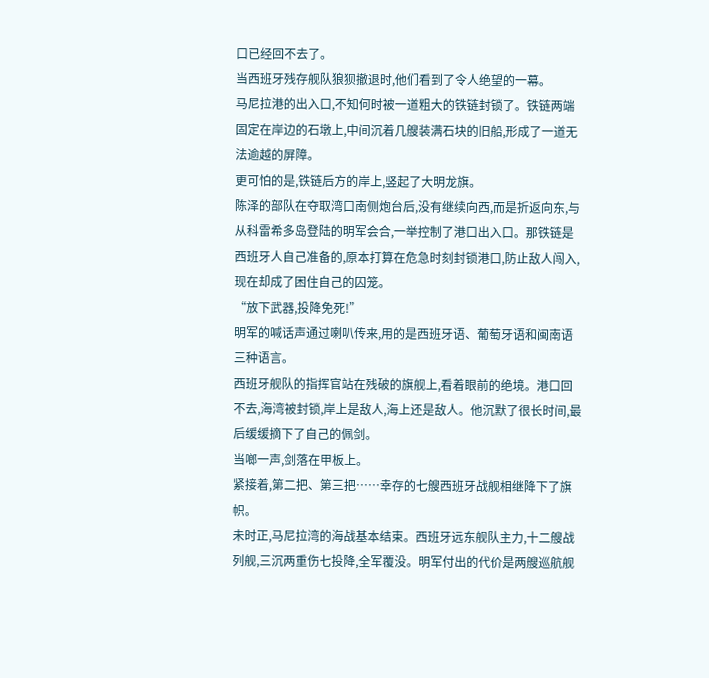口已经回不去了。
当西班牙残存舰队狼狈撤退时,他们看到了令人绝望的一幕。
马尼拉港的出入口,不知何时被一道粗大的铁链封锁了。铁链两端固定在岸边的石墩上,中间沉着几艘装满石块的旧船,形成了一道无法逾越的屏障。
更可怕的是,铁链后方的岸上,竖起了大明龙旗。
陈泽的部队在夺取湾口南侧炮台后,没有继续向西,而是折返向东,与从科雷希多岛登陆的明军会合,一举控制了港口出入口。那铁链是西班牙人自己准备的,原本打算在危急时刻封锁港口,防止敌人闯入,现在却成了困住自己的囚笼。
“放下武器,投降免死!”
明军的喊话声通过喇叭传来,用的是西班牙语、葡萄牙语和闽南语三种语言。
西班牙舰队的指挥官站在残破的旗舰上,看着眼前的绝境。港口回不去,海湾被封锁,岸上是敌人,海上还是敌人。他沉默了很长时间,最后缓缓摘下了自己的佩剑。
当啷一声,剑落在甲板上。
紧接着,第二把、第三把……幸存的七艘西班牙战舰相继降下了旗帜。
未时正,马尼拉湾的海战基本结束。西班牙远东舰队主力,十二艘战列舰,三沉两重伤七投降,全军覆没。明军付出的代价是两艘巡航舰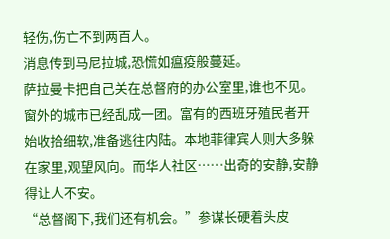轻伤,伤亡不到两百人。
消息传到马尼拉城,恐慌如瘟疫般蔓延。
萨拉曼卡把自己关在总督府的办公室里,谁也不见。
窗外的城市已经乱成一团。富有的西班牙殖民者开始收拾细软,准备逃往内陆。本地菲律宾人则大多躲在家里,观望风向。而华人社区……出奇的安静,安静得让人不安。
“总督阁下,我们还有机会。”参谋长硬着头皮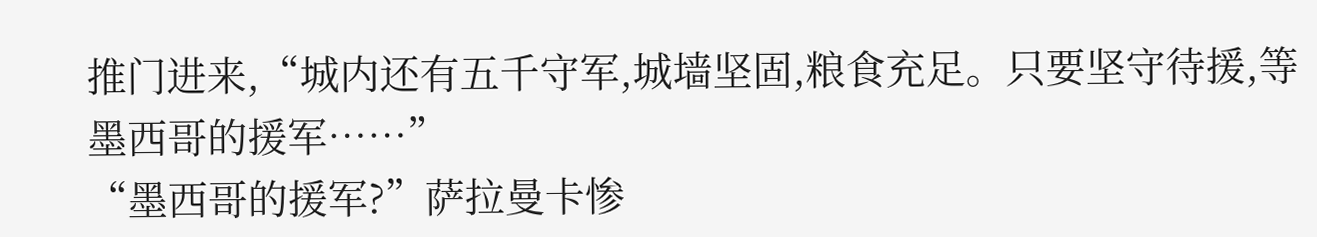推门进来,“城内还有五千守军,城墙坚固,粮食充足。只要坚守待援,等墨西哥的援军……”
“墨西哥的援军?”萨拉曼卡惨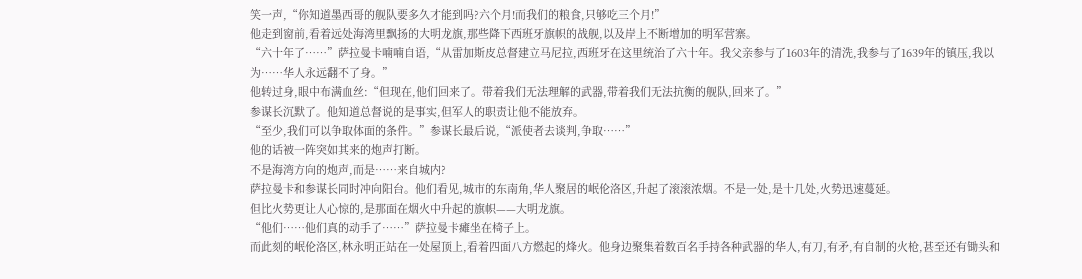笑一声,“你知道墨西哥的舰队要多久才能到吗?六个月!而我们的粮食,只够吃三个月!”
他走到窗前,看着远处海湾里飘扬的大明龙旗,那些降下西班牙旗帜的战舰,以及岸上不断增加的明军营寨。
“六十年了……”萨拉曼卡喃喃自语,“从雷加斯皮总督建立马尼拉,西班牙在这里统治了六十年。我父亲参与了1603年的清洗,我参与了1639年的镇压,我以为……华人永远翻不了身。”
他转过身,眼中布满血丝:“但现在,他们回来了。带着我们无法理解的武器,带着我们无法抗衡的舰队,回来了。”
参谋长沉默了。他知道总督说的是事实,但军人的职责让他不能放弃。
“至少,我们可以争取体面的条件。”参谋长最后说,“派使者去谈判,争取……”
他的话被一阵突如其来的炮声打断。
不是海湾方向的炮声,而是……来自城内?
萨拉曼卡和参谋长同时冲向阳台。他们看见,城市的东南角,华人聚居的岷伦洛区,升起了滚滚浓烟。不是一处,是十几处,火势迅速蔓延。
但比火势更让人心惊的,是那面在烟火中升起的旗帜——大明龙旗。
“他们……他们真的动手了……”萨拉曼卡瘫坐在椅子上。
而此刻的岷伦洛区,林永明正站在一处屋顶上,看着四面八方燃起的烽火。他身边聚集着数百名手持各种武器的华人,有刀,有矛,有自制的火枪,甚至还有锄头和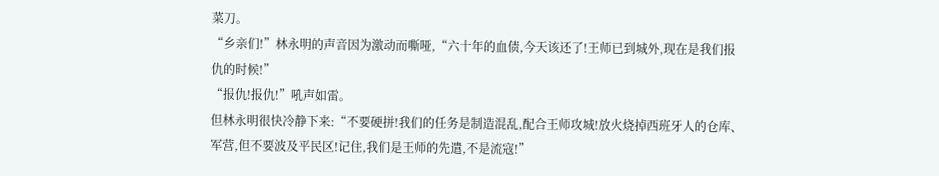菜刀。
“乡亲们!”林永明的声音因为激动而嘶哑,“六十年的血债,今天该还了!王师已到城外,现在是我们报仇的时候!”
“报仇!报仇!”吼声如雷。
但林永明很快冷静下来:“不要硬拼!我们的任务是制造混乱,配合王师攻城!放火烧掉西班牙人的仓库、军营,但不要波及平民区!记住,我们是王师的先遣,不是流寇!”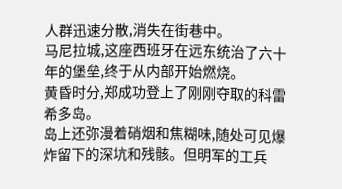人群迅速分散,消失在街巷中。
马尼拉城,这座西班牙在远东统治了六十年的堡垒,终于从内部开始燃烧。
黄昏时分,郑成功登上了刚刚夺取的科雷希多岛。
岛上还弥漫着硝烟和焦糊味,随处可见爆炸留下的深坑和残骸。但明军的工兵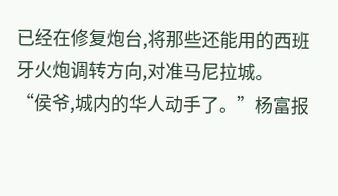已经在修复炮台,将那些还能用的西班牙火炮调转方向,对准马尼拉城。
“侯爷,城内的华人动手了。”杨富报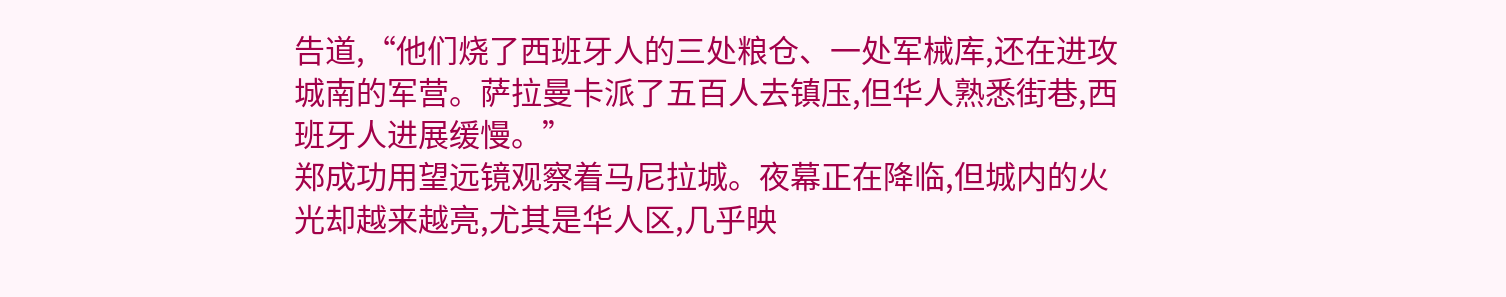告道,“他们烧了西班牙人的三处粮仓、一处军械库,还在进攻城南的军营。萨拉曼卡派了五百人去镇压,但华人熟悉街巷,西班牙人进展缓慢。”
郑成功用望远镜观察着马尼拉城。夜幕正在降临,但城内的火光却越来越亮,尤其是华人区,几乎映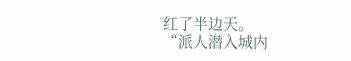红了半边天。
“派人潜入城内